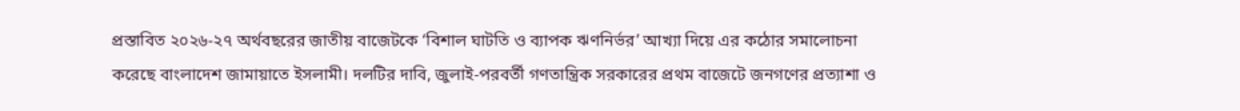প্রস্তাবিত ২০২৬-২৭ অর্থবছরের জাতীয় বাজেটকে ‘বিশাল ঘাটতি ও ব্যাপক ঋণনির্ভর’ আখ্যা দিয়ে এর কঠোর সমালোচনা করেছে বাংলাদেশ জামায়াতে ইসলামী। দলটির দাবি, জুলাই-পরবর্তী গণতান্ত্রিক সরকারের প্রথম বাজেটে জনগণের প্রত্যাশা ও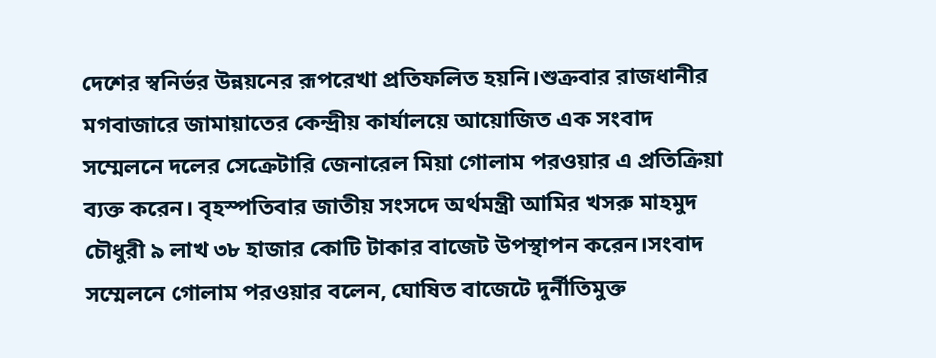দেশের স্বনির্ভর উন্নয়নের রূপরেখা প্রতিফলিত হয়নি।শুক্রবার রাজধানীর মগবাজারে জামায়াতের কেন্দ্রীয় কার্যালয়ে আয়োজিত এক সংবাদ সম্মেলনে দলের সেক্রেটারি জেনারেল মিয়া গোলাম পরওয়ার এ প্রতিক্রিয়া ব্যক্ত করেন। বৃহস্পতিবার জাতীয় সংসদে অর্থমন্ত্রী আমির খসরু মাহমুদ চৌধুরী ৯ লাখ ৩৮ হাজার কোটি টাকার বাজেট উপস্থাপন করেন।সংবাদ সম্মেলনে গোলাম পরওয়ার বলেন, ঘোষিত বাজেটে দুর্নীতিমুক্ত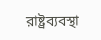রাষ্ট্রব্যবস্থা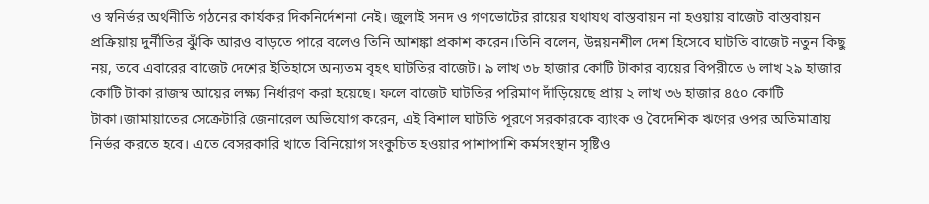ও স্বনির্ভর অর্থনীতি গঠনের কার্যকর দিকনির্দেশনা নেই। জুলাই সনদ ও গণভোটের রায়ের যথাযথ বাস্তবায়ন না হওয়ায় বাজেট বাস্তবায়ন প্রক্রিয়ায় দুর্নীতির ঝুঁকি আরও বাড়তে পারে বলেও তিনি আশঙ্কা প্রকাশ করেন।তিনি বলেন, উন্নয়নশীল দেশ হিসেবে ঘাটতি বাজেট নতুন কিছু নয়, তবে এবারের বাজেট দেশের ইতিহাসে অন্যতম বৃহৎ ঘাটতির বাজেট। ৯ লাখ ৩৮ হাজার কোটি টাকার ব্যয়ের বিপরীতে ৬ লাখ ২৯ হাজার কোটি টাকা রাজস্ব আয়ের লক্ষ্য নির্ধারণ করা হয়েছে। ফলে বাজেট ঘাটতির পরিমাণ দাঁড়িয়েছে প্রায় ২ লাখ ৩৬ হাজার ৪৫০ কোটি টাকা।জামায়াতের সেক্রেটারি জেনারেল অভিযোগ করেন, এই বিশাল ঘাটতি পূরণে সরকারকে ব্যাংক ও বৈদেশিক ঋণের ওপর অতিমাত্রায় নির্ভর করতে হবে। এতে বেসরকারি খাতে বিনিয়োগ সংকুচিত হওয়ার পাশাপাশি কর্মসংস্থান সৃষ্টিও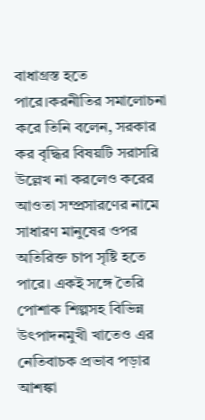বাধাগ্রস্ত হতে পারে।করনীতির সমালোচনা করে তিনি বলেন, সরকার কর বৃদ্ধির বিষয়টি সরাসরি উল্লেখ না করলেও করের আওতা সম্প্রসারণের নামে সাধারণ মানুষের ওপর অতিরিক্ত চাপ সৃষ্টি হতে পারে। একই সঙ্গে তৈরি পোশাক শিল্পসহ বিভিন্ন উৎপাদনমুখী খাতেও এর নেতিবাচক প্রভাব পড়ার আশঙ্কা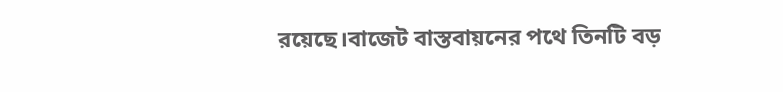রয়েছে।বাজেট বাস্তবায়নের পথে তিনটি বড়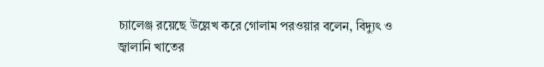চ্যালেঞ্জ রয়েছে উল্লেখ করে গোলাম পরওয়ার বলেন, বিদ্যুৎ ও জ্বালানি খাতের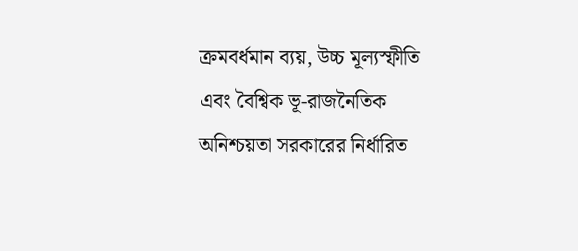ক্রমবর্ধমান ব্যয়, উচ্চ মূল্যস্ফীতি এবং বৈশ্বিক ভূ-রাজনৈতিক অনিশ্চয়তা সরকারের নির্ধারিত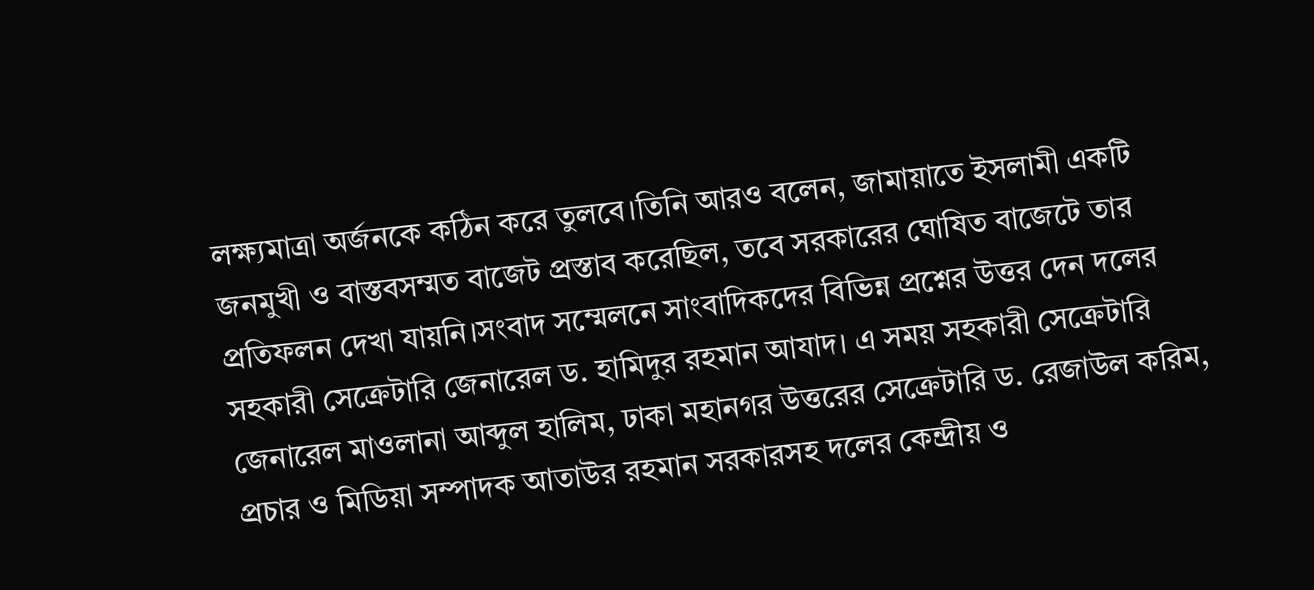লক্ষ্যমাত্রা অর্জনকে কঠিন করে তুলবে।তিনি আরও বলেন, জামায়াতে ইসলামী একটি জনমুখী ও বাস্তবসম্মত বাজেট প্রস্তাব করেছিল, তবে সরকারের ঘোষিত বাজেটে তার প্রতিফলন দেখা যায়নি।সংবাদ সম্মেলনে সাংবাদিকদের বিভিন্ন প্রশ্নের উত্তর দেন দলের সহকারী সেক্রেটারি জেনারেল ড. হামিদুর রহমান আযাদ। এ সময় সহকারী সেক্রেটারি জেনারেল মাওলানা আব্দুল হালিম, ঢাকা মহানগর উত্তরের সেক্রেটারি ড. রেজাউল করিম, প্রচার ও মিডিয়া সম্পাদক আতাউর রহমান সরকারসহ দলের কেন্দ্রীয় ও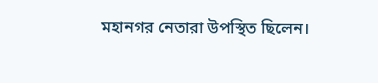মহানগর নেতারা উপস্থিত ছিলেন।